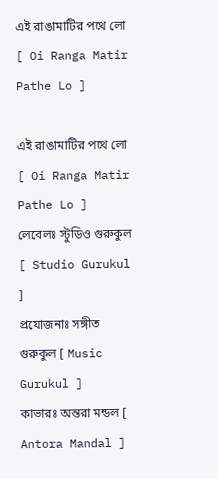এই রাঙামাটির পথে লো [ Oi Ranga Matir Pathe Lo ]

এই রাঙামাটির পথে লো [ Oi Ranga Matir Pathe Lo ]
লেবেলঃ স্টুডিও গুরুকুল [ Studio Gurukul ]
প্রযোজনাঃ সঙ্গীত গুরুকুল [ Music Gurukul ]
কাভারঃ অন্তরা মন্ডল [ Antora Mandal ]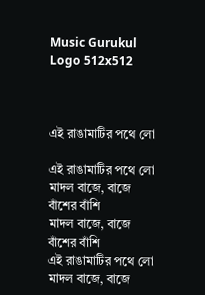Music Gurukul Logo 512x512



এই রাঙামাটির পথে লো

এই রাঙামাটির পথে লো
মাদল বাজে, বাজে বাঁশের বাঁশি
মাদল বাজে, বাজে বাঁশের বাঁশি
এই রাঙামাটির পথে লো
মাদল বাজে, বাজে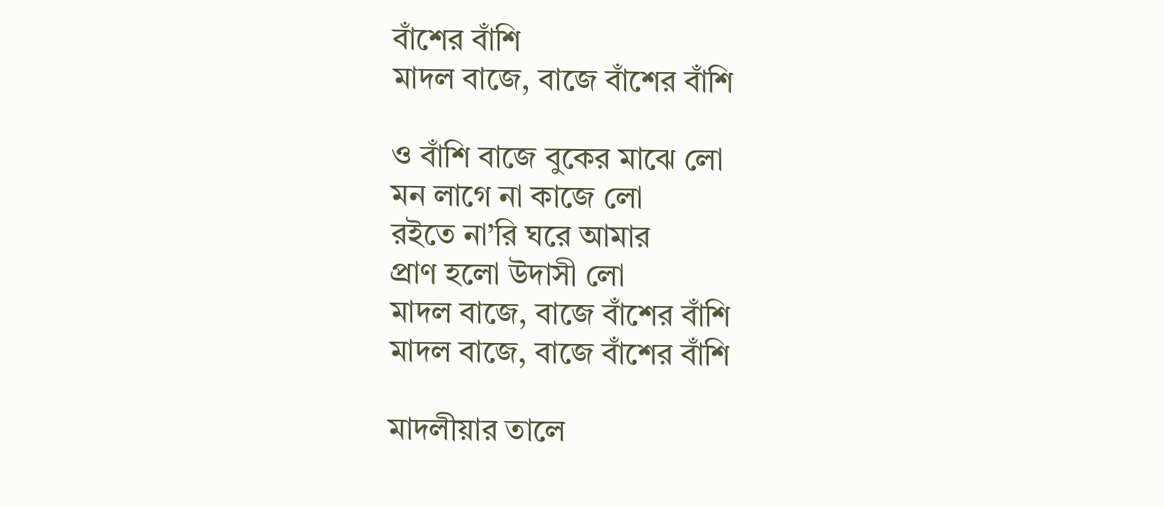বাঁশের বাঁশি
মাদল বাজে, বাজে বাঁশের বাঁশি

ও বাঁশি বাজে বুকের মাঝে লো
মন লাগে না কাজে লো
রইতে না’রি ঘরে আমার
প্রাণ হলো উদাসী লো
মাদল বাজে, বাজে বাঁশের বাঁশি
মাদল বাজে, বাজে বাঁশের বাঁশি

মাদলীয়ার তালে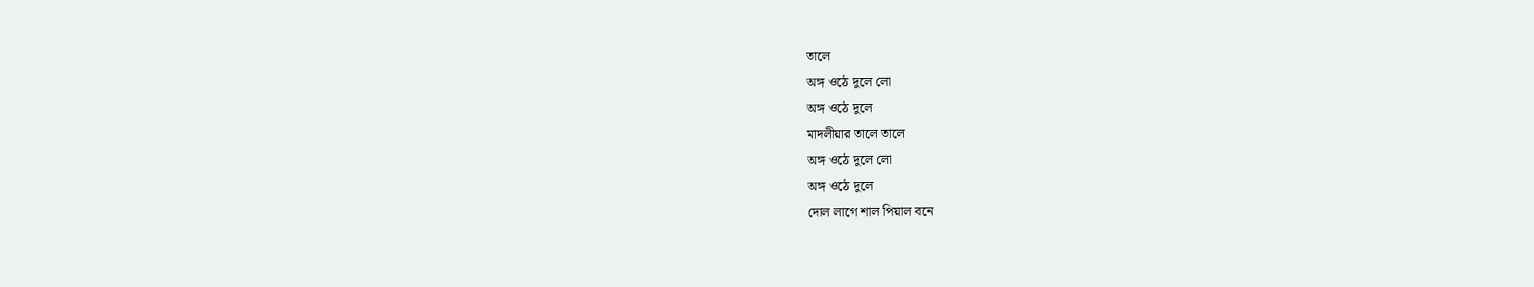তালে
অঙ্গ ওঠে দুলে লো
অঙ্গ ওঠে দুলে
মাদলীয়ার তালে তালে
অঙ্গ ওঠে দুলে লো
অঙ্গ ওঠে দুলে
দোল লাগে শাল পিয়াল বনে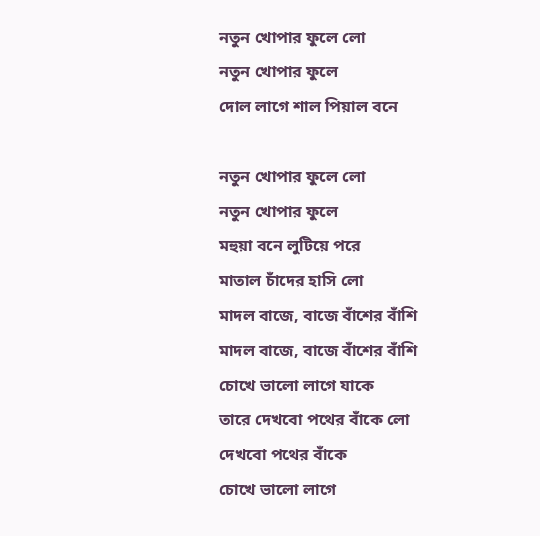নতুন খোপার ফুলে লো
নতুন খোপার ফুলে
দোল লাগে শাল পিয়াল বনে

নতুন খোপার ফুলে লো
নতুন খোপার ফুলে
মহুয়া বনে লুটিয়ে পরে
মাতাল চাঁদের হাসি লো
মাদল বাজে, বাজে বাঁশের বাঁশি
মাদল বাজে, বাজে বাঁশের বাঁশি
চোখে ভালো লাগে যাকে
তারে দেখবো পথের বাঁকে লো
দেখবো পথের বাঁকে
চোখে ভালো লাগে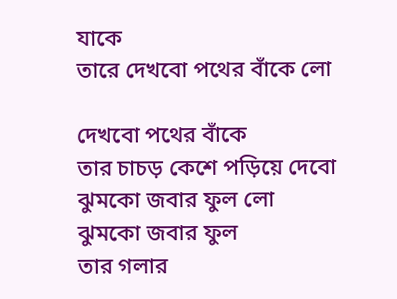যাকে
তারে দেখবো পথের বাঁকে লো

দেখবো পথের বাঁকে
তার চাচড় কেশে পড়িয়ে দেবো
ঝুমকো জবার ফুল লো
ঝুমকো জবার ফুল
তার গলার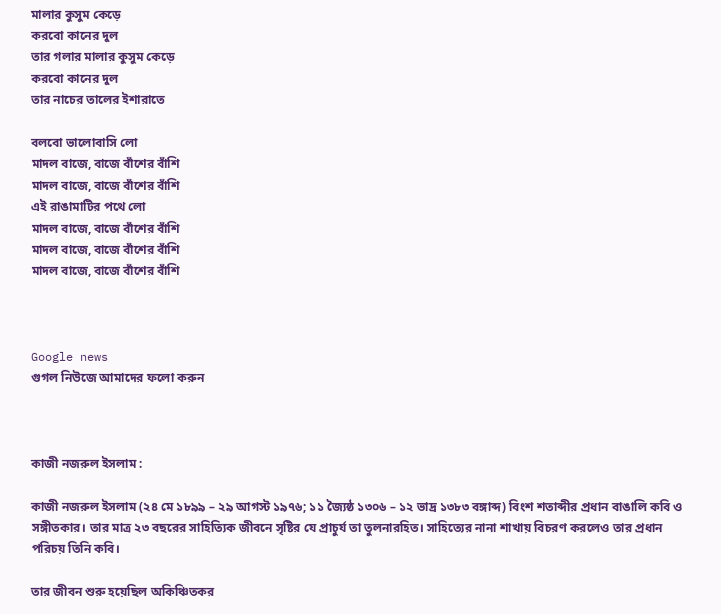মালার কুসুম কেড়ে
করবো কানের দুল
তার গলার মালার কুসুম কেড়ে
করবো কানের দুল
তার নাচের তালের ইশারাতে

বলবো ভালোবাসি লো
মাদল বাজে, বাজে বাঁশের বাঁশি
মাদল বাজে, বাজে বাঁশের বাঁশি
এই রাঙামাটির পথে লো
মাদল বাজে, বাজে বাঁশের বাঁশি
মাদল বাজে, বাজে বাঁশের বাঁশি
মাদল বাজে, বাজে বাঁশের বাঁশি



Google news
গুগল নিউজে আমাদের ফলো করুন



কাজী নজরুল ইসলাম :

কাজী নজরুল ইসলাম (২৪ মে ১৮৯৯ – ২৯ আগস্ট ১৯৭৬; ১১ জ্যৈষ্ঠ ১৩০৬ – ১২ ভাদ্র ১৩৮৩ বঙ্গাব্দ) বিংশ শতাব্দীর প্রধান বাঙালি কবি ও সঙ্গীতকার। তার মাত্র ২৩ বছরের সাহিত্যিক জীবনে সৃষ্টির যে প্রাচুর্য তা তুলনারহিত। সাহিত্যের নানা শাখায় বিচরণ করলেও তার প্রধান পরিচয় তিনি কবি।

তার জীবন শুরু হয়েছিল অকিঞ্চিতকর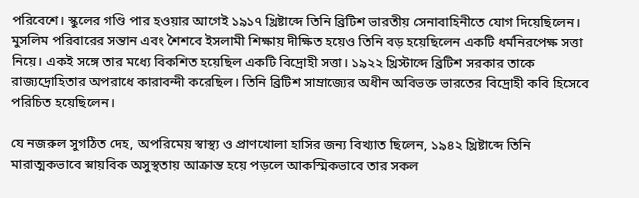পরিবেশে। স্কুলের গণ্ডি পার হওয়ার আগেই ১৯১৭ খ্রিষ্টাব্দে তিনি ব্রিটিশ ভারতীয় সেনাবাহিনীতে যোগ দিয়েছিলেন। মুসলিম পরিবারের সন্তান এবং শৈশবে ইসলামী শিক্ষায় দীক্ষিত হয়েও তিনি বড় হয়েছিলেন একটি ধর্মনিরপেক্ষ সত্তা নিয়ে। একই সঙ্গে তার মধ্যে বিকশিত হয়েছিল একটি বিদ্রোহী সত্তা। ১৯২২ খ্রিস্টাব্দে ব্রিটিশ সরকার তাকে রাজ্যদ্রোহিতার অপরাধে কারাবন্দী করেছিল। তিনি ব্রিটিশ সাম্রাজ্যের অধীন অবিভক্ত ভারতের বিদ্রোহী কবি হিসেবে পরিচিত হয়েছিলেন।

যে নজরুল সুগঠিত দেহ, অপরিমেয় স্বাস্থ্য ও প্রাণখোলা হাসির জন্য বিখ্যাত ছিলেন, ১৯৪২ খ্রিষ্টাব্দে তিনি মারাত্মকভাবে স্নায়বিক অসুস্থতায় আক্রান্ত হয়ে পড়লে আকস্মিকভাবে তার সকল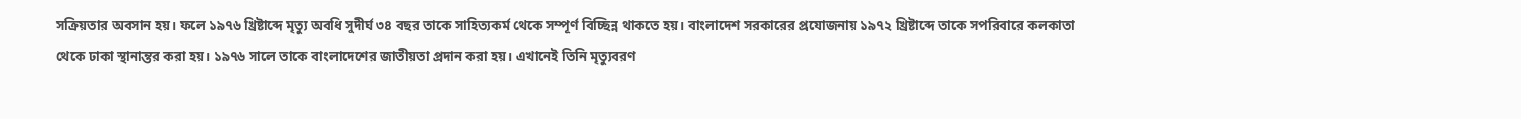সক্রিয়তার অবসান হয়। ফলে ১৯৭৬ খ্রিষ্টাব্দে মৃত্যু অবধি সুদীর্ঘ ৩৪ বছর তাকে সাহিত্যকর্ম থেকে সম্পূর্ণ বিচ্ছিন্ন থাকতে হয়। বাংলাদেশ সরকারের প্রযোজনায় ১৯৭২ খ্রিষ্টাব্দে তাকে সপরিবারে কলকাতা থেকে ঢাকা স্থানান্তর করা হয়। ১৯৭৬ সালে তাকে বাংলাদেশের জাতীয়তা প্রদান করা হয়। এখানেই তিনি মৃত্যুবরণ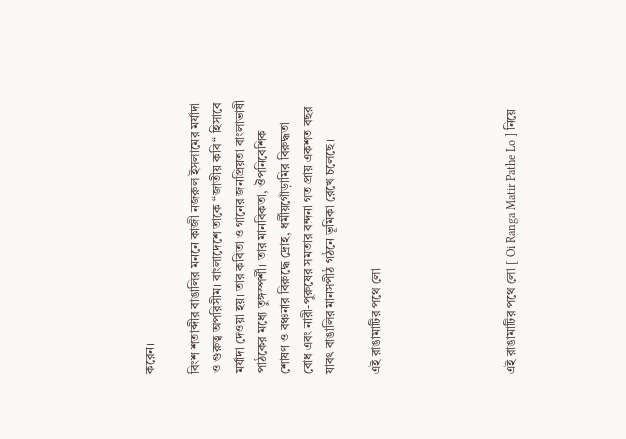করেন।

বিংশ শতাব্দীর বাঙালির মননে কাজী নজরুল ইসলামের মর্যাদা ও গুরুত্ব অপরিসীম। বাংলাদেশে তাকে “জাতীয় কবি“ হিসাবে মর্যাদা দেওয়া হয়। তার কবিতা ও গানের জনপ্রিয়তা বাংলাভাষী পাঠকের মধ্যে তুঙ্গস্পর্শী। তার মানবিকতা, ঔপনিবেশিক শোষণ ও বঞ্চনার বিরুদ্ধে দ্রোহ, ধর্মীয়গোঁড়ামির বিরুদ্ধতা বোধ এবং নারী-পুরুষের সমতার বন্দনা গত প্রায় একশত বছর যাবৎ বাঙালির মানসপীঠ গঠনে ভূমিকা রেখে চলেছে।

এই রাঙামাটির পথে লো





এই রাঙামাটির পথে লো [ Oi Ranga Matir Pathe Lo ] নিয়ে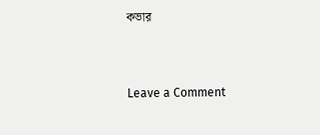কভার



Leave a Comment